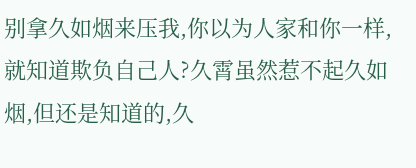别拿久如烟来压我,你以为人家和你一样,就知道欺负自己人?久霄虽然惹不起久如烟,但还是知道的,久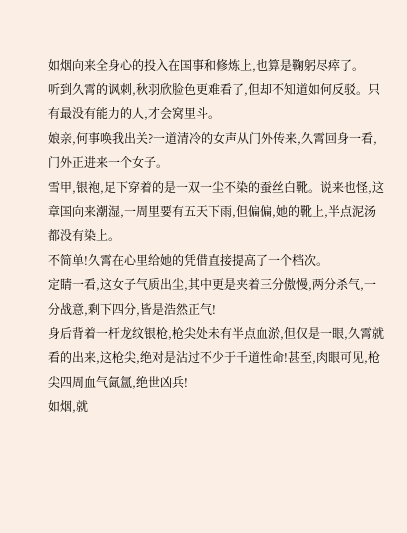如烟向来全身心的投入在国事和修炼上,也算是鞠躬尽瘁了。
听到久霄的讽刺,秋羽欣脸色更难看了,但却不知道如何反驳。只有最没有能力的人,才会窝里斗。
娘亲,何事唤我出关?一道清冷的女声从门外传来,久霄回身一看,门外正进来一个女子。
雪甲,银袍,足下穿着的是一双一尘不染的蚕丝白靴。说来也怪,这章国向来潮湿,一周里要有五天下雨,但偏偏,她的靴上,半点泥汤都没有染上。
不简单!久霄在心里给她的凭借直接提高了一个档次。
定睛一看,这女子气质出尘,其中更是夹着三分傲慢,两分杀气,一分战意,剩下四分,皆是浩然正气!
身后背着一杆龙纹银枪,枪尖处未有半点血淤,但仅是一眼,久霄就看的出来,这枪尖,绝对是沾过不少于千道性命!甚至,肉眼可见,枪尖四周血气氤氲,绝世凶兵!
如烟,就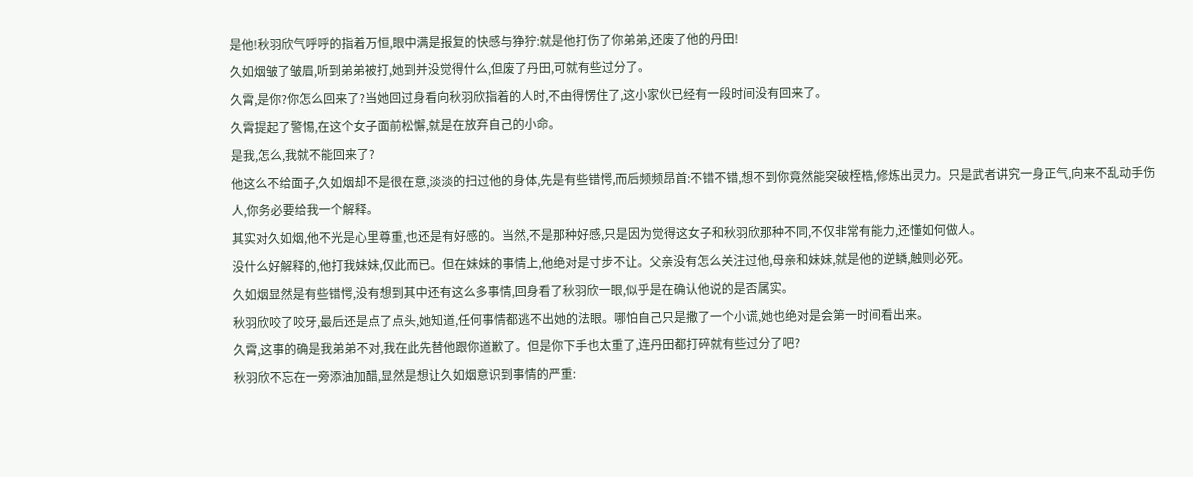是他!秋羽欣气呼呼的指着万恒,眼中满是报复的快感与狰狞:就是他打伤了你弟弟,还废了他的丹田!
久如烟皱了皱眉,听到弟弟被打,她到并没觉得什么,但废了丹田,可就有些过分了。
久霄,是你?你怎么回来了?当她回过身看向秋羽欣指着的人时,不由得愣住了,这小家伙已经有一段时间没有回来了。
久霄提起了警惕,在这个女子面前松懈,就是在放弃自己的小命。
是我,怎么,我就不能回来了?
他这么不给面子,久如烟却不是很在意,淡淡的扫过他的身体,先是有些错愕,而后频频昂首:不错不错,想不到你竟然能突破桎梏,修炼出灵力。只是武者讲究一身正气,向来不乱动手伤人,你务必要给我一个解释。
其实对久如烟,他不光是心里尊重,也还是有好感的。当然,不是那种好感,只是因为觉得这女子和秋羽欣那种不同,不仅非常有能力,还懂如何做人。
没什么好解释的,他打我妹妹,仅此而已。但在妹妹的事情上,他绝对是寸步不让。父亲没有怎么关注过他,母亲和妹妹,就是他的逆鳞,触则必死。
久如烟显然是有些错愕,没有想到其中还有这么多事情,回身看了秋羽欣一眼,似乎是在确认他说的是否属实。
秋羽欣咬了咬牙,最后还是点了点头,她知道,任何事情都逃不出她的法眼。哪怕自己只是撒了一个小谎,她也绝对是会第一时间看出来。
久霄,这事的确是我弟弟不对,我在此先替他跟你道歉了。但是你下手也太重了,连丹田都打碎就有些过分了吧?
秋羽欣不忘在一旁添油加醋,显然是想让久如烟意识到事情的严重: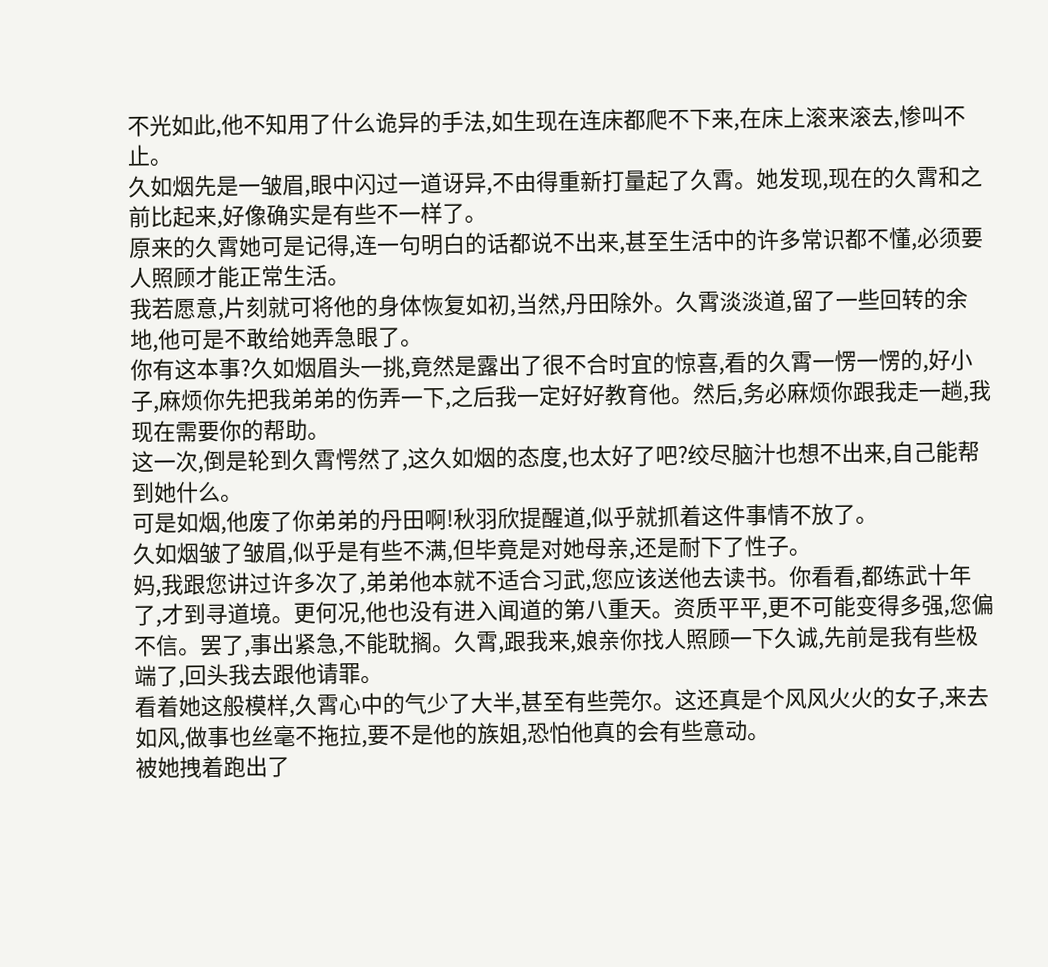不光如此,他不知用了什么诡异的手法,如生现在连床都爬不下来,在床上滚来滚去,惨叫不止。
久如烟先是一皱眉,眼中闪过一道讶异,不由得重新打量起了久霄。她发现,现在的久霄和之前比起来,好像确实是有些不一样了。
原来的久霄她可是记得,连一句明白的话都说不出来,甚至生活中的许多常识都不懂,必须要人照顾才能正常生活。
我若愿意,片刻就可将他的身体恢复如初,当然,丹田除外。久霄淡淡道,留了一些回转的余地,他可是不敢给她弄急眼了。
你有这本事?久如烟眉头一挑,竟然是露出了很不合时宜的惊喜,看的久霄一愣一愣的,好小子,麻烦你先把我弟弟的伤弄一下,之后我一定好好教育他。然后,务必麻烦你跟我走一趟,我现在需要你的帮助。
这一次,倒是轮到久霄愕然了,这久如烟的态度,也太好了吧?绞尽脑汁也想不出来,自己能帮到她什么。
可是如烟,他废了你弟弟的丹田啊!秋羽欣提醒道,似乎就抓着这件事情不放了。
久如烟皱了皱眉,似乎是有些不满,但毕竟是对她母亲,还是耐下了性子。
妈,我跟您讲过许多次了,弟弟他本就不适合习武,您应该送他去读书。你看看,都练武十年了,才到寻道境。更何况,他也没有进入闻道的第八重天。资质平平,更不可能变得多强,您偏不信。罢了,事出紧急,不能耽搁。久霄,跟我来,娘亲你找人照顾一下久诚,先前是我有些极端了,回头我去跟他请罪。
看着她这般模样,久霄心中的气少了大半,甚至有些莞尔。这还真是个风风火火的女子,来去如风,做事也丝毫不拖拉,要不是他的族姐,恐怕他真的会有些意动。
被她拽着跑出了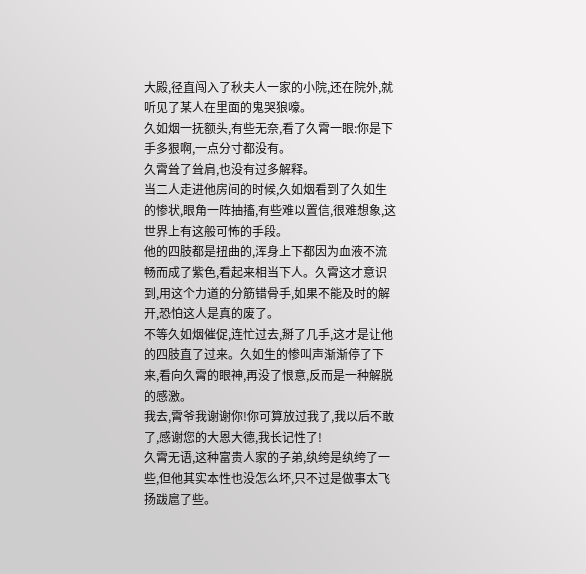大殿,径直闯入了秋夫人一家的小院,还在院外,就听见了某人在里面的鬼哭狼嚎。
久如烟一抚额头,有些无奈,看了久霄一眼:你是下手多狠啊,一点分寸都没有。
久霄耸了耸肩,也没有过多解释。
当二人走进他房间的时候,久如烟看到了久如生的惨状,眼角一阵抽搐,有些难以置信,很难想象,这世界上有这般可怖的手段。
他的四肢都是扭曲的,浑身上下都因为血液不流畅而成了紫色,看起来相当下人。久霄这才意识到,用这个力道的分筋错骨手,如果不能及时的解开,恐怕这人是真的废了。
不等久如烟催促,连忙过去,掰了几手,这才是让他的四肢直了过来。久如生的惨叫声渐渐停了下来,看向久霄的眼神,再没了恨意,反而是一种解脱的感激。
我去,霄爷我谢谢你!你可算放过我了,我以后不敢了,感谢您的大恩大德,我长记性了!
久霄无语,这种富贵人家的子弟,纨绔是纨绔了一些,但他其实本性也没怎么坏,只不过是做事太飞扬跋扈了些。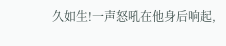久如生!一声怒吼在他身后响起,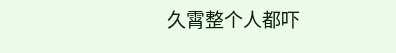久霄整个人都吓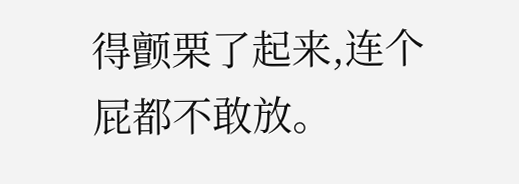得颤栗了起来,连个屁都不敢放。